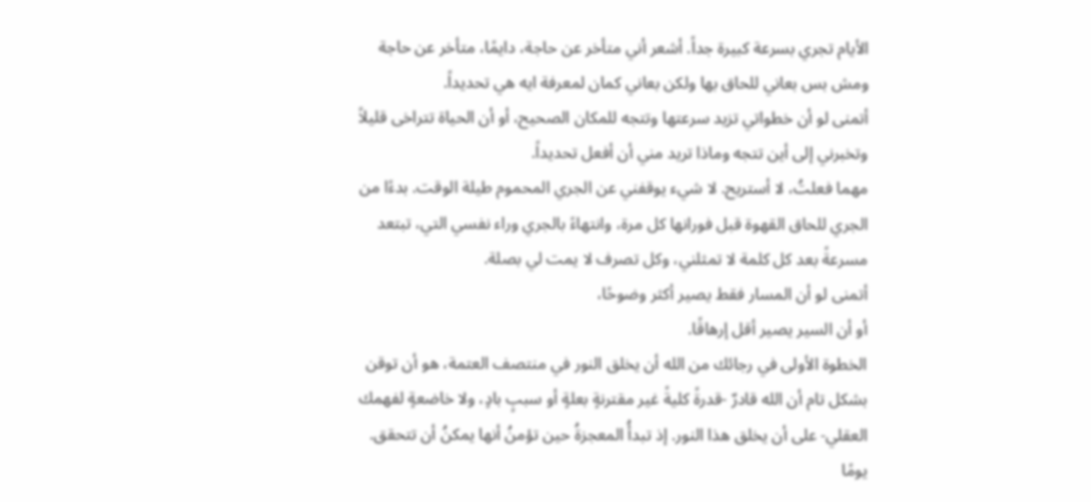الأيام تجري بسرعة كبيرة جداً. أشعر أني متأخر عن حاجة، دايمًا، متأخر عن حاجة ومش بس بعاني للحاق بها ولكن بعاني كمان لمعرفة ايه هي تحديداً.
أتمنى لو أن خطواتي تزيد سرعتها وتتجه للمكان الصحيح، أو أن الحياة تتراخى قليلاً وتخبرني إلى أين تتجه وماذا تريد مني أن أفعل تحديداً.
مهما فعلتُ، لا أستريح. لا شيء يوقفني عن الجري المحموم طيلة الوقت. بدءًا من الجري للحاق القهوة قبل فورانها كل مرة، وانتهاءً بالجري وراء نفسي التي، تبتعد مسرعةً بعد كل كلمة لا تمثلني، وكل تصرف لا يمت لي بصلة.
أتمنى لو أن المسار فقط يصير أكثر وضوحًا،
أو أن السير يصير أقل إرهاقًا.
الخطوة الأولى في رجائك من الله أن يخلق النور في منتصف العتمة، هو أن توقن بشكل تام أن الله قادرٌ -قدرةً كليةً غير مقترنةٍ بعلةٍ أو سببٍ بادٍ، ولا خاضعةٍ لفهمك العقلي- على أن يخلق هذا النور. إذ تبدأُ المعجزةُ حين تؤمنُ أنها يمكنُ أن تتحقق.
يومًا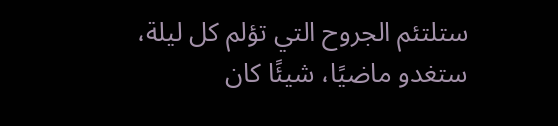ستلتئم الجروح التي تؤلم كل ليلة، ستغدو ماضيًا، شيئًا كان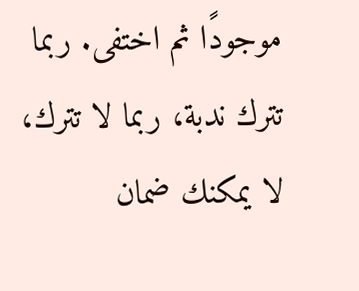موجودًا ثم اختفى. ربما تترك ندبة، ربما لا تترك، لا يمكنك ضمان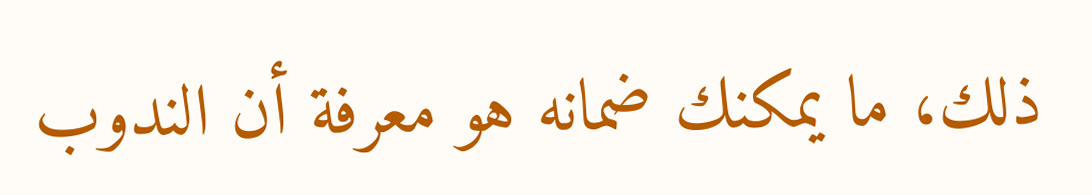ذلك، ما يمكنك ضمانه هو معرفة أن الندوب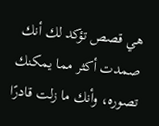هي قصص تؤكد لك أنك صمدت أكثر مما يمكنك تصوره، وأنك ما زلت قادرًا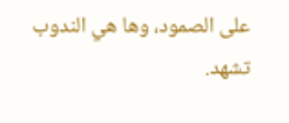على الصمود، وها هي الندوب تشهد.